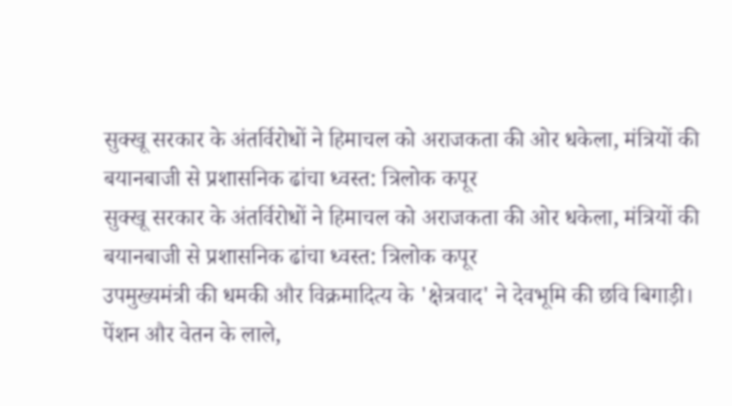सुक्खू सरकार के अंतर्विरोधों ने हिमाचल को अराजकता की ओर धकेला, मंत्रियों की बयानबाजी से प्रशासनिक ढांचा ध्वस्त: त्रिलोक कपूर
सुक्खू सरकार के अंतर्विरोधों ने हिमाचल को अराजकता की ओर धकेला, मंत्रियों की बयानबाजी से प्रशासनिक ढांचा ध्वस्त: त्रिलोक कपूर
उपमुख्यमंत्री की धमकी और विक्रमादित्य के 'क्षेत्रवाद' ने देवभूमि की छवि बिगाड़ी।
पेंशन और वेतन के लाले,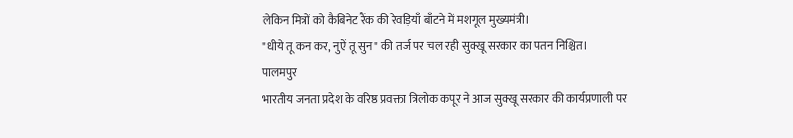लेकिन मित्रों को कैबिनेट रैंक की रेवड़ियाँ बाँटने में मशगूल मुख्यमंत्री।
"धीये तू कन कर, नुऐं तू सुन" की तर्ज पर चल रही सुक्खू सरकार का पतन निश्चित।
पालमपुर
भारतीय जनता प्रदेश के वरिष्ठ प्रवक्ता त्रिलोक कपूर ने आज सुक्खू सरकार की कार्यप्रणाली पर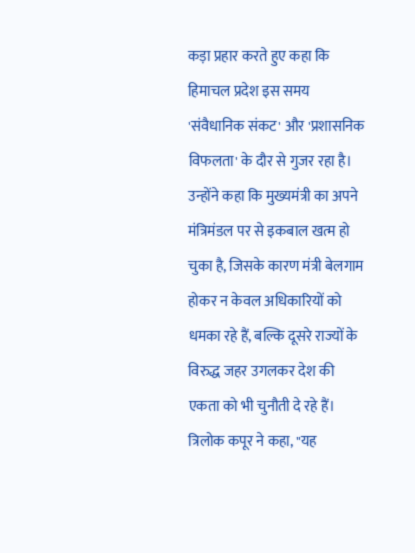कड़ा प्रहार करते हुए कहा कि हिमाचल प्रदेश इस समय 'संवैधानिक संकट' और 'प्रशासनिक विफलता' के दौर से गुजर रहा है। उन्होंने कहा कि मुख्यमंत्री का अपने मंत्रिमंडल पर से इकबाल खत्म हो चुका है, जिसके कारण मंत्री बेलगाम होकर न केवल अधिकारियों को धमका रहे हैं, बल्कि दूसरे राज्यों के विरुद्ध जहर उगलकर देश की एकता को भी चुनौती दे रहे हैं।
त्रिलोक कपूर ने कहा, "यह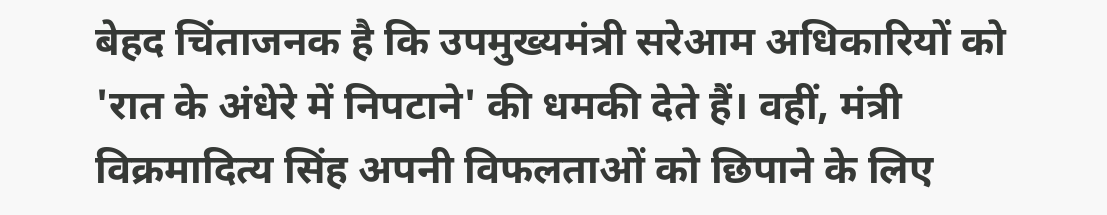बेहद चिंताजनक है कि उपमुख्यमंत्री सरेआम अधिकारियों को 'रात के अंधेरे में निपटाने' की धमकी देते हैं। वहीं, मंत्री विक्रमादित्य सिंह अपनी विफलताओं को छिपाने के लिए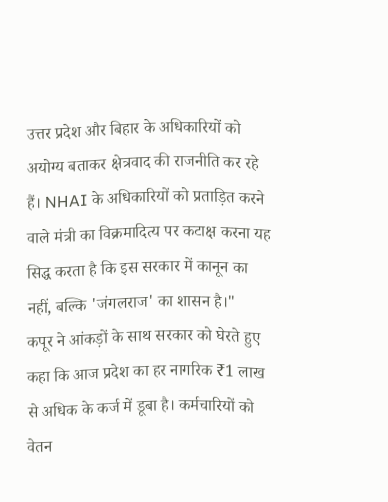उत्तर प्रदेश और बिहार के अधिकारियों को अयोग्य बताकर क्षेत्रवाद की राजनीति कर रहे हैं। NHAI के अधिकारियों को प्रताड़ित करने वाले मंत्री का विक्रमादित्य पर कटाक्ष करना यह सिद्ध करता है कि इस सरकार में कानून का नहीं, बल्कि 'जंगलराज' का शासन है।"
कपूर ने आंकड़ों के साथ सरकार को घेरते हुए कहा कि आज प्रदेश का हर नागरिक ₹1 लाख से अधिक के कर्ज में डूबा है। कर्मचारियों को वेतन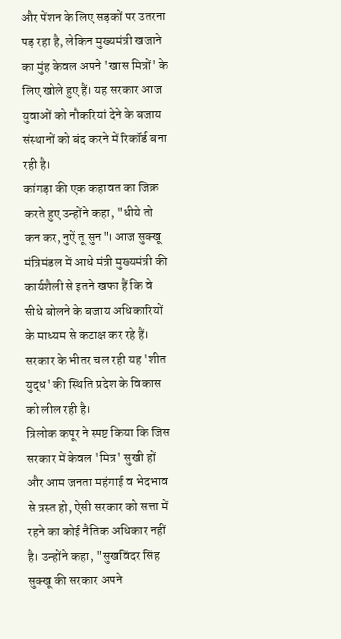और पेंशन के लिए सड़कों पर उतरना पड़ रहा है, लेकिन मुख्यमंत्री खजाने का मुंह केवल अपने 'खास मित्रों' के लिए खोले हुए हैं। यह सरकार आज युवाओं को नौकरियां देने के बजाय संस्थानों को बंद करने में रिकॉर्ड बना रही है।
कांगड़ा की एक कहावत का जिक्र करते हुए उन्होंने कहा, "धीये तो कन कर, नुऐं तू सुन"। आज सुक्खू मंत्रिमंडल में आधे मंत्री मुख्यमंत्री की कार्यशैली से इतने खफा हैं कि वे सीधे बोलने के बजाय अधिकारियों के माध्यम से कटाक्ष कर रहे हैं। सरकार के भीतर चल रही यह 'शीत युद्ध' की स्थिति प्रदेश के विकास को लील रही है।
त्रिलोक कपूर ने स्पष्ट किया कि जिस सरकार में केवल 'मित्र' सुखी हों और आम जनता महंगाई व भेदभाव से त्रस्त हो, ऐसी सरकार को सत्ता में रहने का कोई नैतिक अधिकार नहीं है। उन्होंने कहा, "सुखविंदर सिंह सुक्खू की सरकार अपने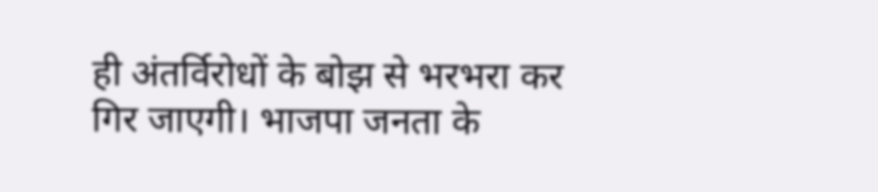ही अंतर्विरोधों के बोझ से भरभरा कर गिर जाएगी। भाजपा जनता के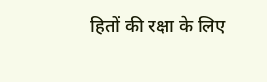हितों की रक्षा के लिए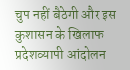चुप नहीं बैठेगी और इस कुशासन के खिलाफ प्रदेशव्यापी आंदोलन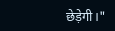छेड़ेगी।"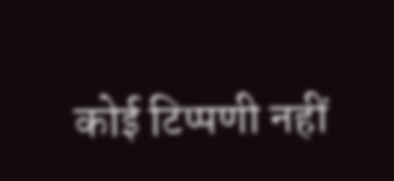कोई टिप्पणी नहीं